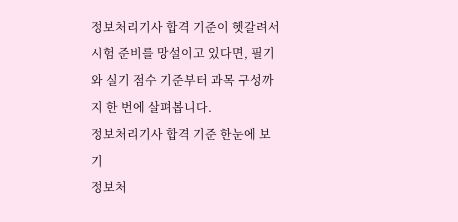정보처리기사 합격 기준이 헷갈려서 시험 준비를 망설이고 있다면, 필기와 실기 점수 기준부터 과목 구성까지 한 번에 살펴봅니다.
정보처리기사 합격 기준 한눈에 보기
정보처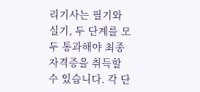리기사는 필기와 실기, 두 단계를 모두 통과해야 최종 자격증을 취득할 수 있습니다. 각 단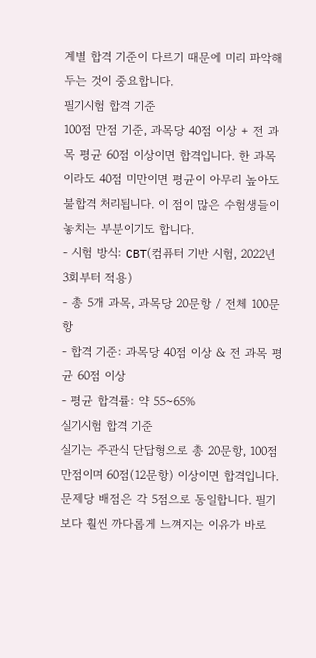계별 합격 기준이 다르기 때문에 미리 파악해두는 것이 중요합니다.
필기시험 합격 기준
100점 만점 기준, 과목당 40점 이상 + 전 과목 평균 60점 이상이면 합격입니다. 한 과목이라도 40점 미만이면 평균이 아무리 높아도 불합격 처리됩니다. 이 점이 많은 수험생들이 놓치는 부분이기도 합니다.
- 시험 방식: CBT(컴퓨터 기반 시험, 2022년 3회부터 적용)
- 총 5개 과목, 과목당 20문항 / 전체 100문항
- 합격 기준: 과목당 40점 이상 & 전 과목 평균 60점 이상
- 평균 합격률: 약 55~65%
실기시험 합격 기준
실기는 주관식 단답형으로 총 20문항, 100점 만점이며 60점(12문항) 이상이면 합격입니다. 문제당 배점은 각 5점으로 동일합니다. 필기보다 훨씬 까다롭게 느껴지는 이유가 바로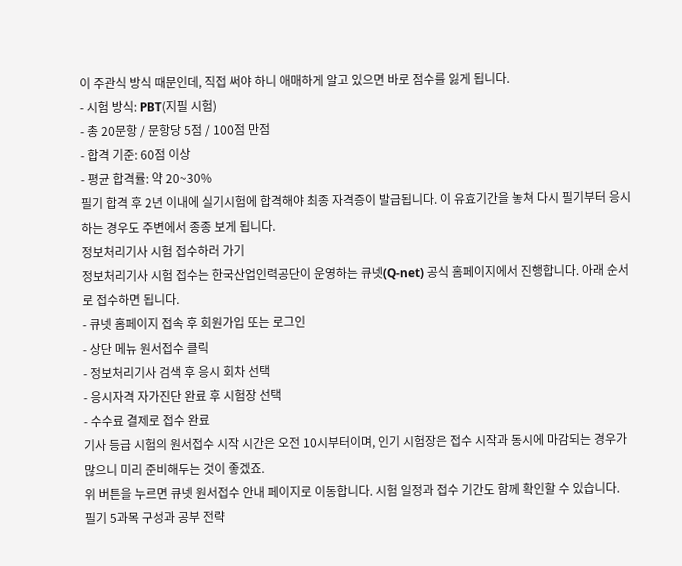이 주관식 방식 때문인데, 직접 써야 하니 애매하게 알고 있으면 바로 점수를 잃게 됩니다.
- 시험 방식: PBT(지필 시험)
- 총 20문항 / 문항당 5점 / 100점 만점
- 합격 기준: 60점 이상
- 평균 합격률: 약 20~30%
필기 합격 후 2년 이내에 실기시험에 합격해야 최종 자격증이 발급됩니다. 이 유효기간을 놓쳐 다시 필기부터 응시하는 경우도 주변에서 종종 보게 됩니다.
정보처리기사 시험 접수하러 가기
정보처리기사 시험 접수는 한국산업인력공단이 운영하는 큐넷(Q-net) 공식 홈페이지에서 진행합니다. 아래 순서로 접수하면 됩니다.
- 큐넷 홈페이지 접속 후 회원가입 또는 로그인
- 상단 메뉴 원서접수 클릭
- 정보처리기사 검색 후 응시 회차 선택
- 응시자격 자가진단 완료 후 시험장 선택
- 수수료 결제로 접수 완료
기사 등급 시험의 원서접수 시작 시간은 오전 10시부터이며, 인기 시험장은 접수 시작과 동시에 마감되는 경우가 많으니 미리 준비해두는 것이 좋겠죠.
위 버튼을 누르면 큐넷 원서접수 안내 페이지로 이동합니다. 시험 일정과 접수 기간도 함께 확인할 수 있습니다.
필기 5과목 구성과 공부 전략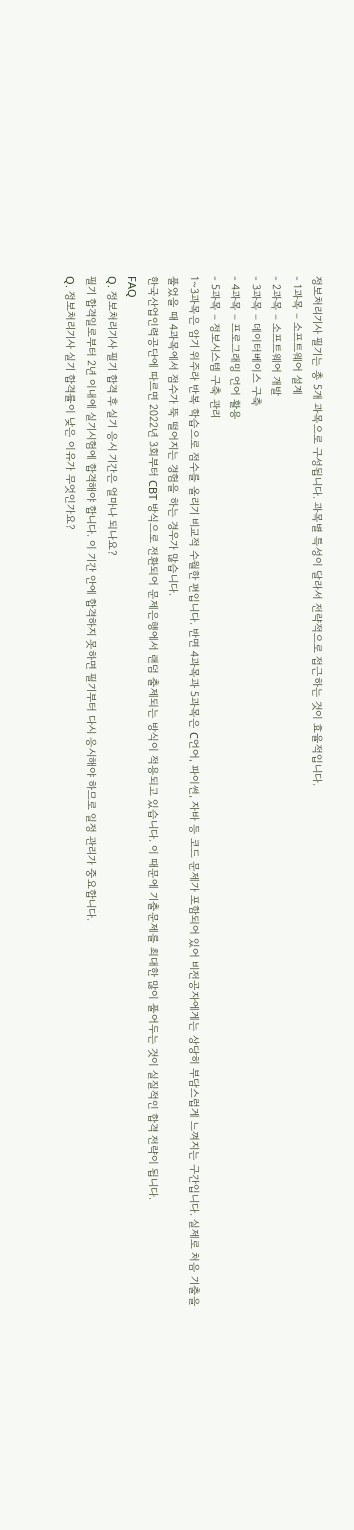정보처리기사 필기는 총 5개 과목으로 구성됩니다. 과목별 특성이 달라서 전략적으로 접근하는 것이 효율적입니다.
- 1과목 – 소프트웨어 설계
- 2과목 – 소프트웨어 개발
- 3과목 – 데이터베이스 구축
- 4과목 – 프로그래밍 언어 활용
- 5과목 – 정보시스템 구축 관리
1~3과목은 암기 위주라 반복 학습으로 점수를 올리기 비교적 수월한 편입니다. 반면 4과목과 5과목은 C언어, 파이썬, 자바 등 코드 문제가 포함되어 있어 비전공자에게는 상당히 부담스럽게 느껴지는 구간입니다. 실제로 처음 기출을 풀었을 때 4과목에서 점수가 뚝 떨어지는 경험을 하는 경우가 많습니다.
한국산업인력공단에 따르면 2022년 3회부터 CBT 방식으로 전환되어 문제은행에서 랜덤 출제되는 방식이 적용되고 있습니다. 이 때문에 기출문제를 최대한 많이 풀어두는 것이 실질적인 합격 전략이 됩니다.
FAQ
Q. 정보처리기사 필기 합격 후 실기 응시 기간은 얼마나 되나요?
필기 합격일로부터 2년 이내에 실기시험에 합격해야 합니다. 이 기간 안에 합격하지 못하면 필기부터 다시 응시해야 하므로 일정 관리가 중요합니다.
Q. 정보처리기사 실기 합격률이 낮은 이유가 무엇인가요?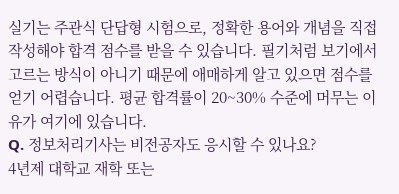실기는 주관식 단답형 시험으로, 정확한 용어와 개념을 직접 작성해야 합격 점수를 받을 수 있습니다. 필기처럼 보기에서 고르는 방식이 아니기 때문에 애매하게 알고 있으면 점수를 얻기 어렵습니다. 평균 합격률이 20~30% 수준에 머무는 이유가 여기에 있습니다.
Q. 정보처리기사는 비전공자도 응시할 수 있나요?
4년제 대학교 재학 또는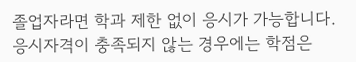졸업자라면 학과 제한 없이 응시가 가능합니다. 응시자격이 충족되지 않는 경우에는 학점은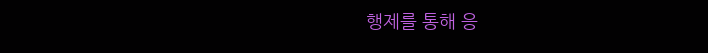행제를 통해 응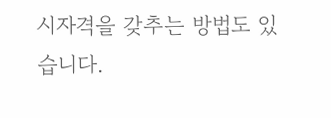시자격을 갖추는 방법도 있습니다.